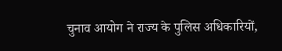चुनाव आयोग ने राज्य के पुलिस अधिकारियों,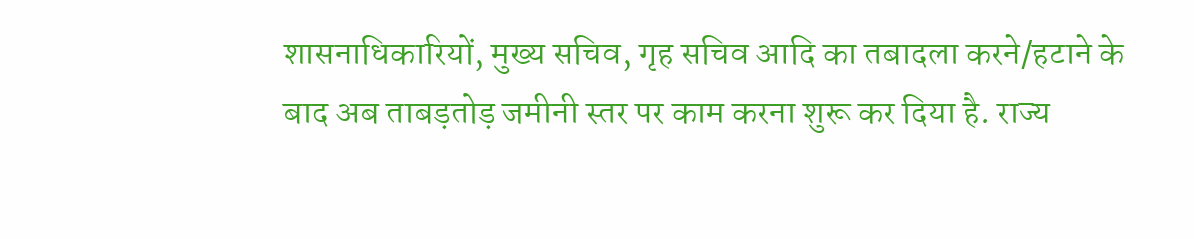शासनाधिकारियों, मुख्य सचिव, गृह सचिव आदि का तबादला करने/हटाने के बाद अब ताबड़तोड़ जमीनी स्तर पर काम करना शुरू कर दिया है. राज्य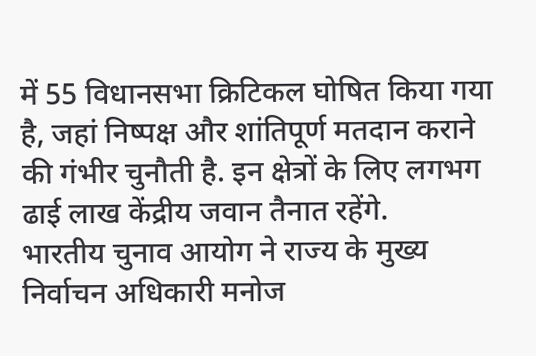में 55 विधानसभा क्रिटिकल घोषित किया गया है, जहां निष्पक्ष और शांतिपूर्ण मतदान कराने की गंभीर चुनौती है. इन क्षेत्रों के लिए लगभग ढाई लाख केंद्रीय जवान तैनात रहेंगे.
भारतीय चुनाव आयोग ने राज्य के मुख्य निर्वाचन अधिकारी मनोज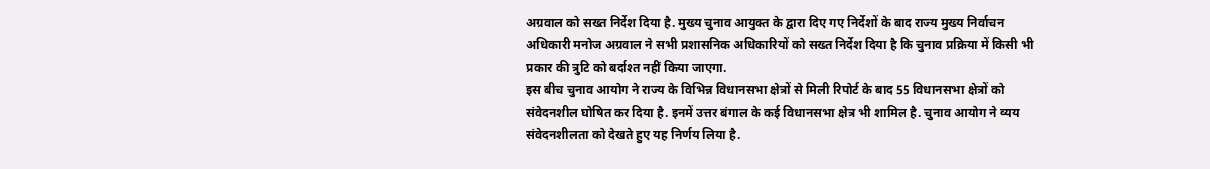अग्रवाल को सख्त निर्देश दिया है. मुख्य चुनाव आयुक्त के द्वारा दिए गए निर्देशों के बाद राज्य मुख्य निर्वाचन अधिकारी मनोज अग्रवाल ने सभी प्रशासनिक अधिकारियों को सख्त निर्देश दिया है कि चुनाव प्रक्रिया में किसी भी प्रकार की त्रुटि को बर्दाश्त नहीं किया जाएगा.
इस बीच चुनाव आयोग ने राज्य के विभिन्न विधानसभा क्षेत्रों से मिली रिपोर्ट के बाद 55 विधानसभा क्षेत्रों को संवेदनशील घोषित कर दिया है. इनमें उत्तर बंगाल के कई विधानसभा क्षेत्र भी शामिल है. चुनाव आयोग ने व्यय संवेदनशीलता को देखते हुए यह निर्णय लिया है.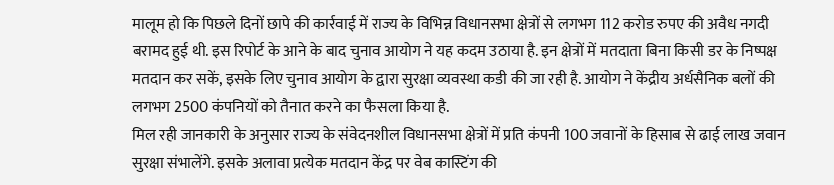मालूम हो कि पिछले दिनों छापे की कार्रवाई में राज्य के विभिन्न विधानसभा क्षेत्रों से लगभग 112 करोड रुपए की अवैध नगदी बरामद हुई थी. इस रिपोर्ट के आने के बाद चुनाव आयोग ने यह कदम उठाया है. इन क्षेत्रों में मतदाता बिना किसी डर के निष्पक्ष मतदान कर सकें, इसके लिए चुनाव आयोग के द्वारा सुरक्षा व्यवस्था कडी की जा रही है. आयोग ने केंद्रीय अर्धसैनिक बलों की लगभग 2500 कंपनियों को तैनात करने का फैसला किया है.
मिल रही जानकारी के अनुसार राज्य के संवेदनशील विधानसभा क्षेत्रों में प्रति कंपनी 100 जवानों के हिसाब से ढाई लाख जवान सुरक्षा संभालेंगे. इसके अलावा प्रत्येक मतदान केंद्र पर वेब कास्टिंग की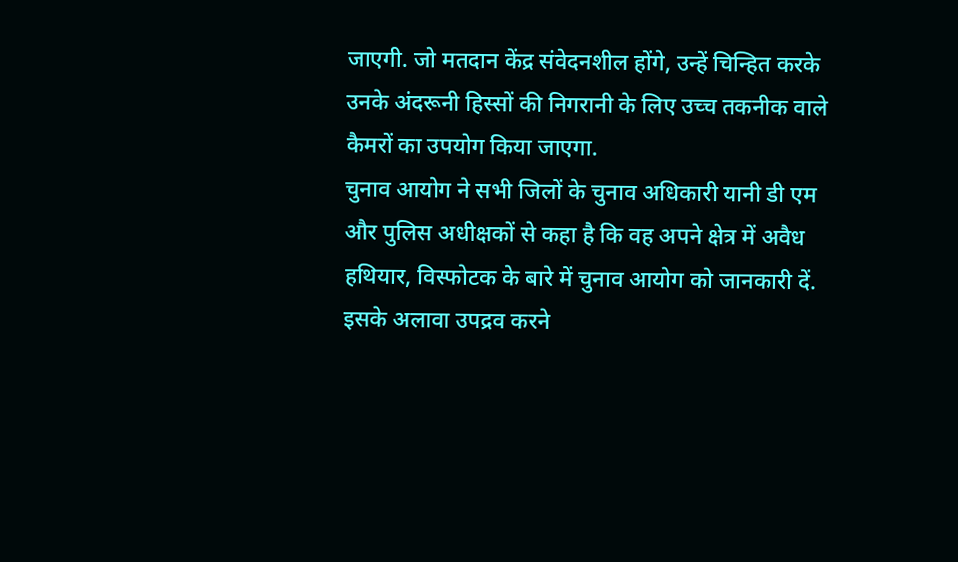जाएगी. जो मतदान केंद्र संवेदनशील होंगे, उन्हें चिन्हित करके उनके अंदरूनी हिस्सों की निगरानी के लिए उच्च तकनीक वाले कैमरों का उपयोग किया जाएगा.
चुनाव आयोग ने सभी जिलों के चुनाव अधिकारी यानी डी एम और पुलिस अधीक्षकों से कहा है कि वह अपने क्षेत्र में अवैध हथियार, विस्फोटक के बारे में चुनाव आयोग को जानकारी दें. इसके अलावा उपद्रव करने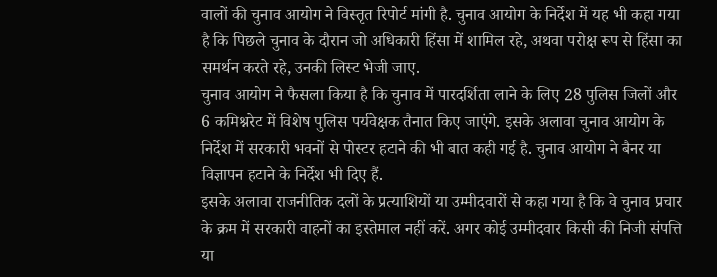वालों की चुनाव आयोग ने विस्तृत रिपोर्ट मांगी है. चुनाव आयोग के निर्देश में यह भी कहा गया है कि पिछले चुनाव के दौरान जो अधिकारी हिंसा में शामिल रहे, अथवा परोक्ष रूप से हिंसा का समर्थन करते रहे, उनकी लिस्ट भेजी जाए.
चुनाव आयोग ने फैसला किया है कि चुनाव में पारदर्शिता लाने के लिए 28 पुलिस जिलों और 6 कमिश्नरेट में विशेष पुलिस पर्यवेक्षक तैनात किए जाएंगे. इसके अलावा चुनाव आयोग के निर्देश में सरकारी भवनों से पोस्टर हटाने की भी बात कही गई है. चुनाव आयोग ने बैनर या विज्ञापन हटाने के निर्देश भी दिए हैं.
इसके अलावा राजनीतिक दलों के प्रत्याशियों या उम्मीदवारों से कहा गया है कि वे चुनाव प्रचार के क्रम में सरकारी वाहनों का इस्तेमाल नहीं करें. अगर कोई उम्मीदवार किसी की निजी संपत्ति या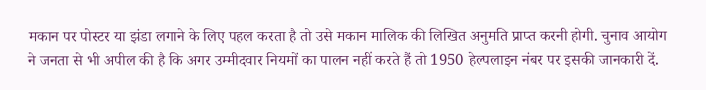मकान पर पोस्टर या झंडा लगाने के लिए पहल करता है तो उसे मकान मालिक की लिखित अनुमति प्राप्त करनी होगी. चुनाव आयोग ने जनता से भी अपील की है कि अगर उम्मीदवार नियमों का पालन नहीं करते हैं तो 1950 हेल्पलाइन नंबर पर इसकी जानकारी दें.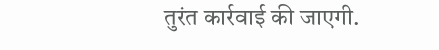तुरंत कार्रवाई की जाएगी.